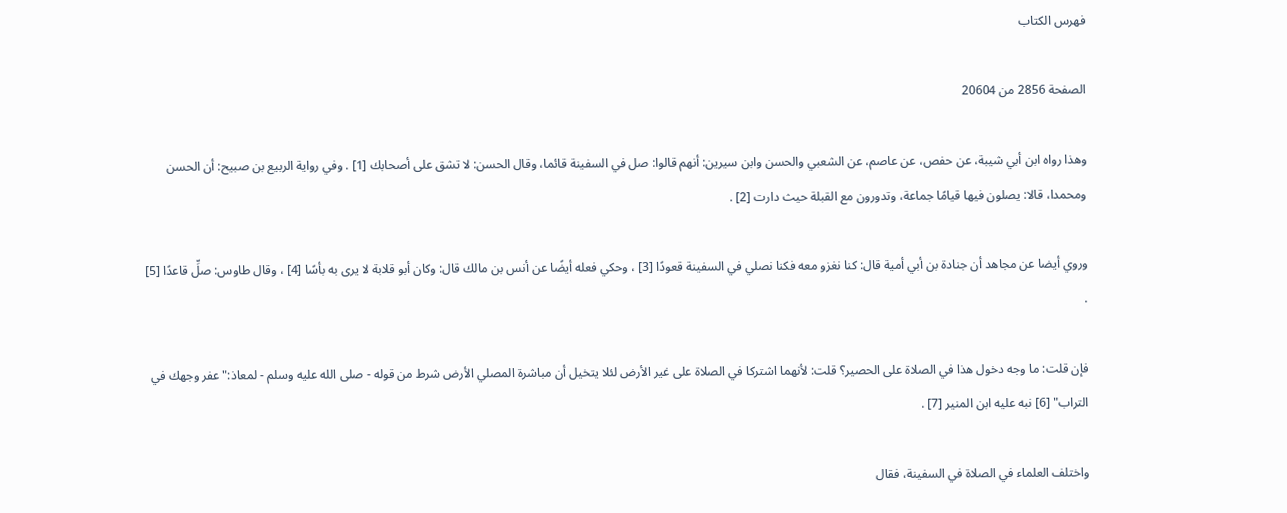فهرس الكتاب

الصفحة 2856 من 20604

وهذا رواه ابن أبي شيبة، عن حفص، عن عاصم، عن الشعبي والحسن وابن سيرين: أنهم قالوا: صل في السفينة قائما، وقال الحسن: لا تشق على أصحابك [1] . وفي رواية الربيع بن صبيح: أن الحسن ومحمدا، قالا: يصلون فيها قيامًا جماعة، وتدورون مع القبلة حيث دارت [2] .

وروي أيضا عن مجاهد أن جنادة بن أبي أمية قال: كنا نغزو معه فكنا نصلي في السفينة قعودًا [3] ، وحكي فعله أيضًا عن أنس بن مالك قال: وكان أبو قلابة لا يرى به بأسًا [4] ، وقال طاوس: صلِّ قاعدًا [5] .

فإن قلت: ما وجه دخول هذا في الصلاة على الحصير؟ قلت: لأنهما اشتركا في الصلاة على غير الأرض لئلا يتخيل أن مباشرة المصلي الأرض شرط من قوله - صلى الله عليه وسلم - لمعاذ:"عفر وجهك في التراب" [6] نبه عليه ابن المنير [7] .

واختلف العلماء في الصلاة في السفينة، فقال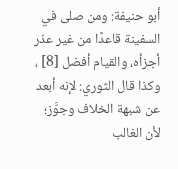أبو حنيفة: ومن صلى في السفينة قاعدًا من غير عذر أجزأه، والقيام أفضل [8] ، وكذا قال الثوري: لإنه أبعد عن شبهة الخلاف وجوَّز؛ لأن الغالب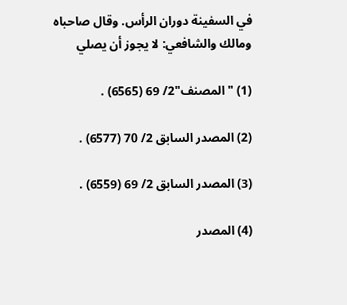في السفينة دوران الرأس. وقال صاحباه ومالك والشافعي: لا يجوز أن يصلي

(1) "المصنف"2/ 69 (6565) .

(2) المصدر السابق 2/ 70 (6577) .

(3) المصدر السابق 2/ 69 (6559) .

(4) المصدر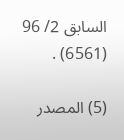السابق 2/ 96 (6561) .

(5) المصدر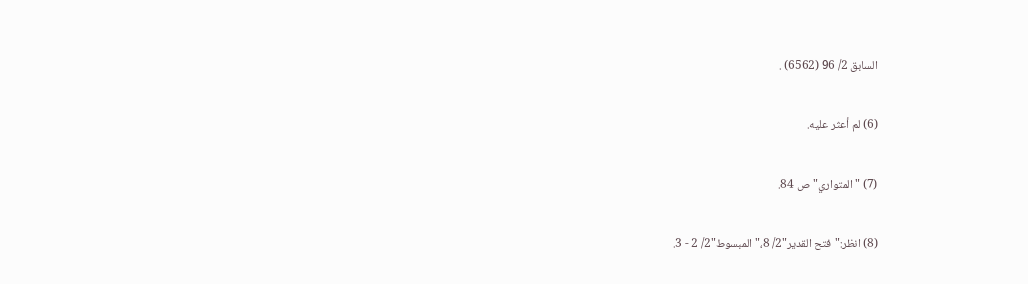السابق 2/ 96 (6562) .

(6) لم أعثر عليه.

(7) "المتواري"ص 84.

(8) انظر:"فتح القدير"2/ 8،"المبسوط"2/ 2 - 3.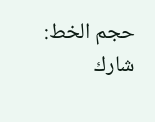حجم الخط:
شارك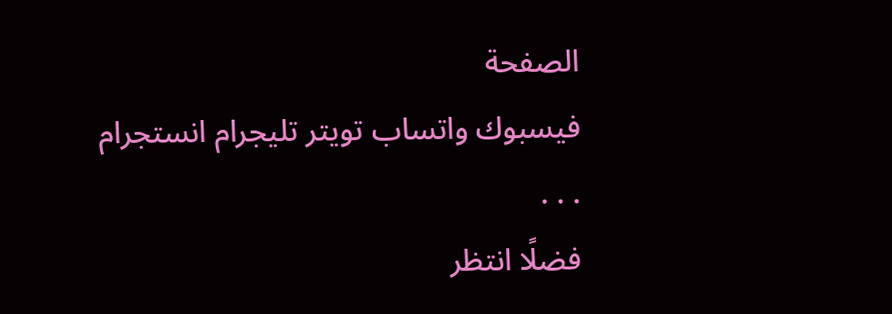الصفحة
فيسبوك واتساب تويتر تليجرام انستجرام
. . .
فضلًا انتظر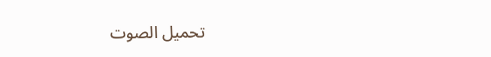تحميل الصوت